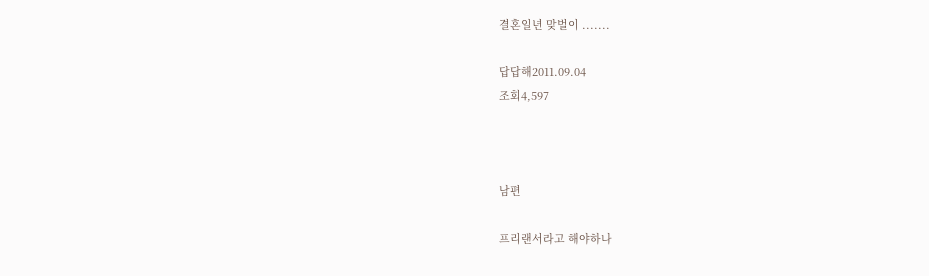결혼일년 맞벌이 .......

답답해2011.09.04
조회4,597



남편

프리랜서라고 해야하나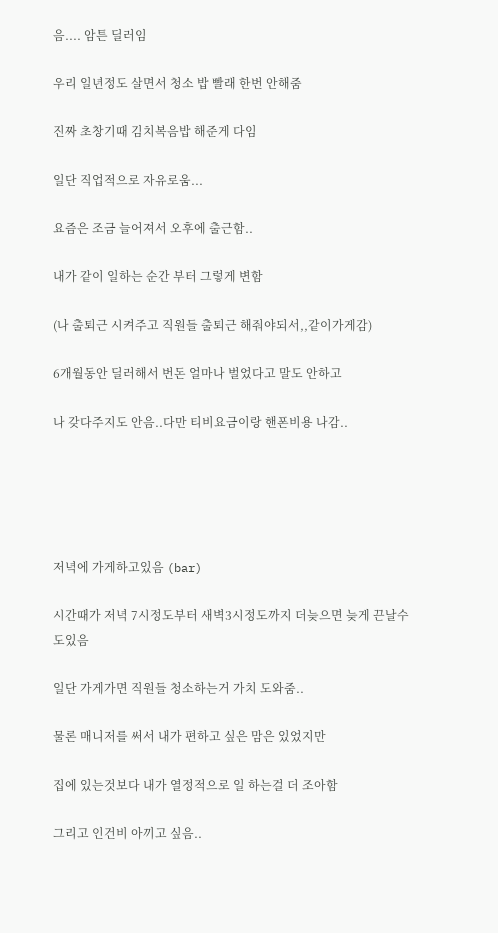음.... 암튼 딜러임

우리 일년정도 살면서 청소 밥 빨래 한번 안해줌

진짜 초창기때 김치복음밥 해준게 다임

일단 직업적으로 자유로움...

요즘은 조금 늘어져서 오후에 출근함..

내가 같이 일하는 순간 부터 그렇게 변함

(나 출퇴근 시켜주고 직원들 출퇴근 해줘야되서,,같이가게감)

6개월동안 딜러해서 번돈 얼마나 벌었다고 말도 안하고

나 갖다주지도 안음..다만 티비요금이랑 핸폰비용 나감..





저녁에 가게하고있음 (bar)

시간때가 저녁 7시정도부터 새벽3시정도까지 더늦으면 늦게 끈날수도있음

일단 가게가면 직원들 청소하는거 가치 도와줌..

물론 매니저를 써서 내가 편하고 싶은 맘은 있었지만

집에 있는것보다 내가 열정적으로 일 하는걸 더 조아함

그리고 인건비 아끼고 싶음..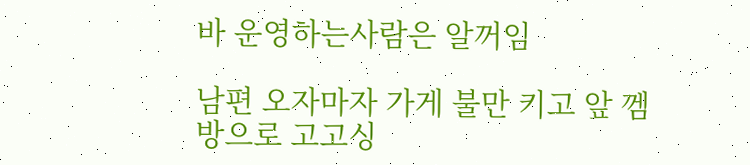바 운영하는사람은 알꺼임

남편 오자마자 가게 불만 키고 앞 껨방으로 고고싱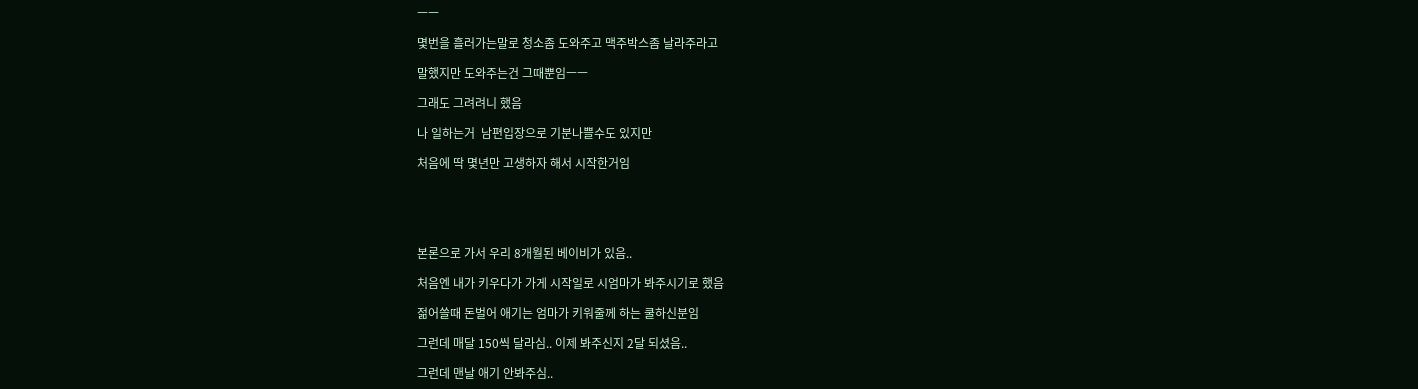ㅡㅡ

몇번을 흘러가는말로 청소좀 도와주고 맥주박스좀 날라주라고

말했지만 도와주는건 그때뿐임ㅡㅡ

그래도 그려려니 했음

나 일하는거  남편입장으로 기분나쁠수도 있지만

처음에 딱 몇년만 고생하자 해서 시작한거임





본론으로 가서 우리 8개월된 베이비가 있음..

처음엔 내가 키우다가 가게 시작일로 시엄마가 봐주시기로 했음

젊어쓸때 돈벌어 애기는 엄마가 키워줄께 하는 쿨하신분임

그런데 매달 150씩 달라심.. 이제 봐주신지 2달 되셨음..

그런데 맨날 애기 안봐주심..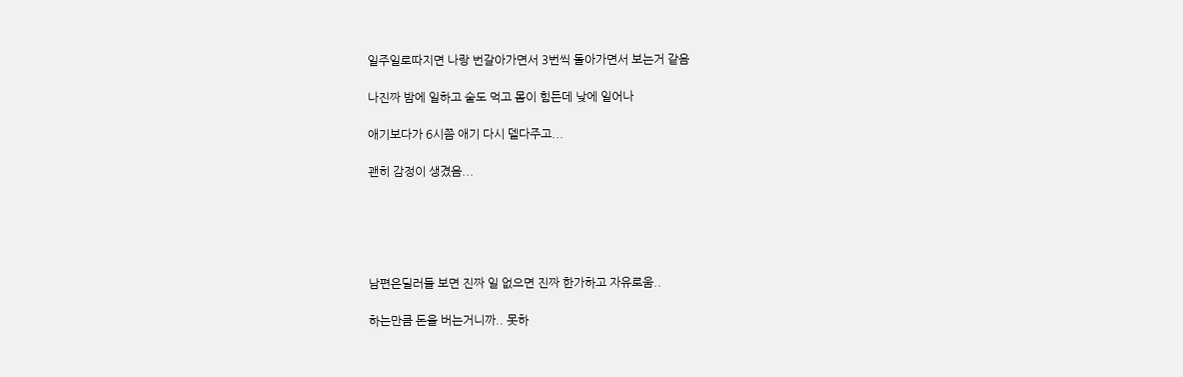일주일로따지면 나랑 번갈아가면서 3번씩 돌아가면서 보는거 같음

나진짜 밤에 일하고 술도 먹고 몸이 힘든데 낮에 일어나

애기보다가 6시쯤 애기 다시 델다주고...

괜히 감정이 생겼음...





남편은딜러들 보면 진짜 일 없으면 진짜 한가하고 자유로움..

하는만큼 돈을 버는거니까.. 못하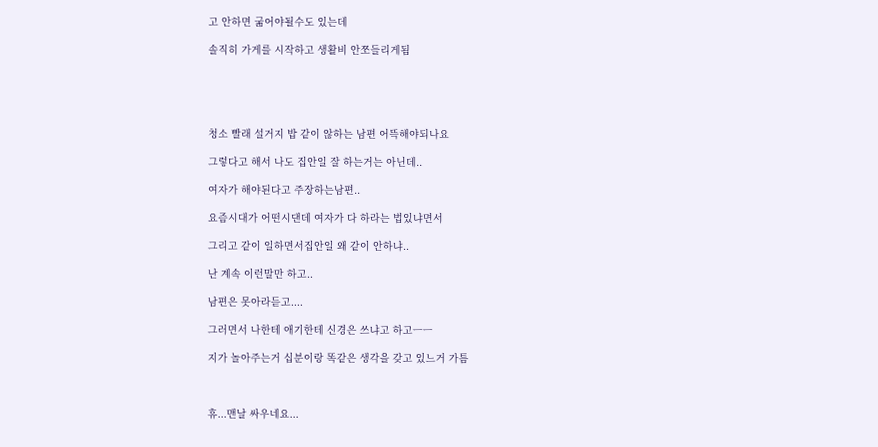고 안하면 굶어야될수도 있는데

솔직히 가게를 시작하고 생활비 안쪼들리게됨





청소 빨래 설거지 밥 같이 않하는 남편 어뜩해야되나요

그렇다고 해서 나도 집안일 잘 하는거는 아닌데..

여자가 해야된다고 주장하는남편..

요즘시대가 어떤시댄데 여자가 다 하라는 법있냐면서

그리고 같이 일하면서집안일 왜 같이 안하냐..

난 계속 이런말만 하고..

남편은 못아라듣고....

그러면서 나한테 애기한테 신경은 쓰냐고 하고ㅡㅡ

지가 놀아주는거 십분이랑 똑같은 생각을 갖고 있느거 가틈



휴...맨날 싸우네요...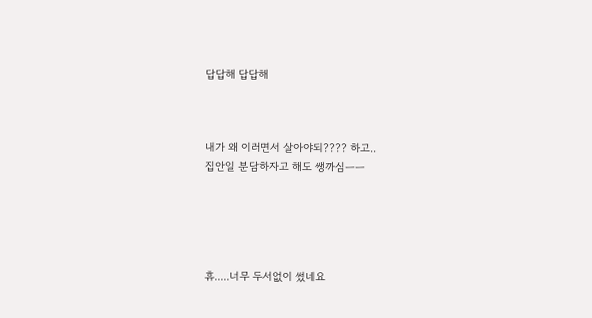답답해 답답해



내가 왜 이러면서 살아야되???? 하고..
집안일 분담하자고 해도 쌩까심ㅡㅡ





휴.....너무 두서없이 썼네요